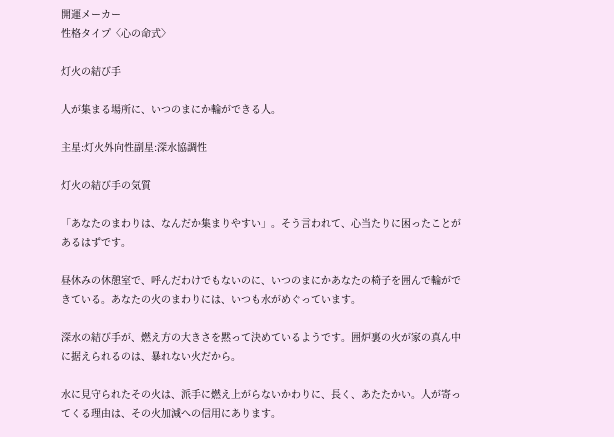開運メーカー
性格タイプ〈心の命式〉

灯火の結び手

人が集まる場所に、いつのまにか輪ができる人。

主星:灯火外向性副星:深水協調性

灯火の結び手の気質

「あなたのまわりは、なんだか集まりやすい」。そう言われて、心当たりに困ったことがあるはずです。

昼休みの休憩室で、呼んだわけでもないのに、いつのまにかあなたの椅子を囲んで輪ができている。あなたの火のまわりには、いつも水がめぐっています。

深水の結び手が、燃え方の大きさを黙って決めているようです。囲炉裏の火が家の真ん中に据えられるのは、暴れない火だから。

水に見守られたその火は、派手に燃え上がらないかわりに、長く、あたたかい。人が寄ってくる理由は、その火加減への信用にあります。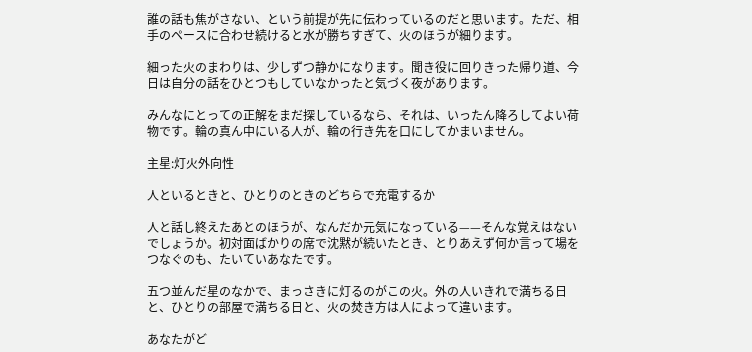誰の話も焦がさない、という前提が先に伝わっているのだと思います。ただ、相手のペースに合わせ続けると水が勝ちすぎて、火のほうが細ります。

細った火のまわりは、少しずつ静かになります。聞き役に回りきった帰り道、今日は自分の話をひとつもしていなかったと気づく夜があります。

みんなにとっての正解をまだ探しているなら、それは、いったん降ろしてよい荷物です。輪の真ん中にいる人が、輪の行き先を口にしてかまいません。

主星:灯火外向性

人といるときと、ひとりのときのどちらで充電するか

人と話し終えたあとのほうが、なんだか元気になっている——そんな覚えはないでしょうか。初対面ばかりの席で沈黙が続いたとき、とりあえず何か言って場をつなぐのも、たいていあなたです。

五つ並んだ星のなかで、まっさきに灯るのがこの火。外の人いきれで満ちる日と、ひとりの部屋で満ちる日と、火の焚き方は人によって違います。

あなたがど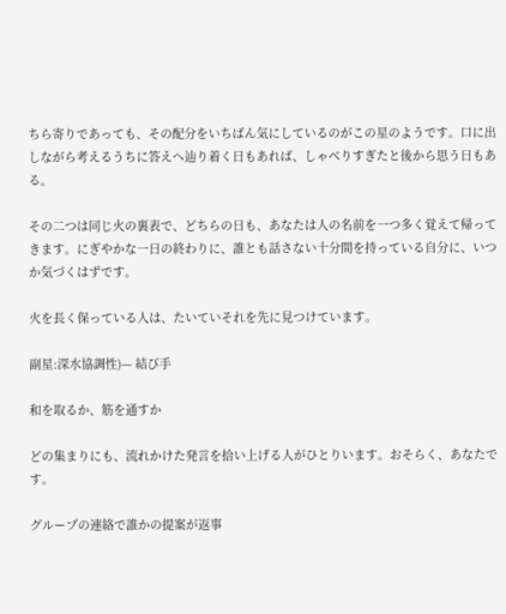ちら寄りであっても、その配分をいちばん気にしているのがこの星のようです。口に出しながら考えるうちに答えへ辿り着く日もあれば、しゃべりすぎたと後から思う日もある。

その二つは同じ火の裏表で、どちらの日も、あなたは人の名前を一つ多く覚えて帰ってきます。にぎやかな一日の終わりに、誰とも話さない十分間を持っている自分に、いつか気づくはずです。

火を長く保っている人は、たいていそれを先に見つけています。

副星:深水協調性)— 結び手

和を取るか、筋を通すか

どの集まりにも、流れかけた発言を拾い上げる人がひとりいます。おそらく、あなたです。

グループの連絡で誰かの提案が返事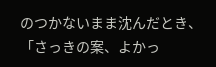のつかないまま沈んだとき、「さっきの案、よかっ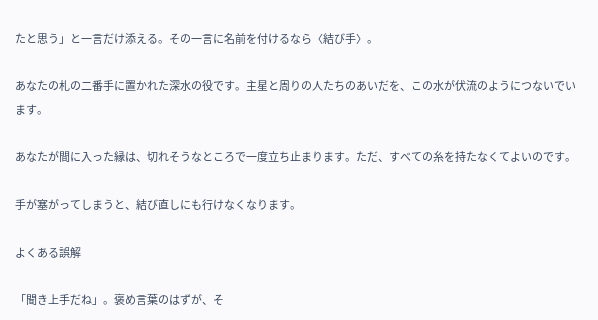たと思う」と一言だけ添える。その一言に名前を付けるなら〈結び手〉。

あなたの札の二番手に置かれた深水の役です。主星と周りの人たちのあいだを、この水が伏流のようにつないでいます。

あなたが間に入った縁は、切れそうなところで一度立ち止まります。ただ、すべての糸を持たなくてよいのです。

手が塞がってしまうと、結び直しにも行けなくなります。

よくある誤解

「聞き上手だね」。褒め言葉のはずが、そ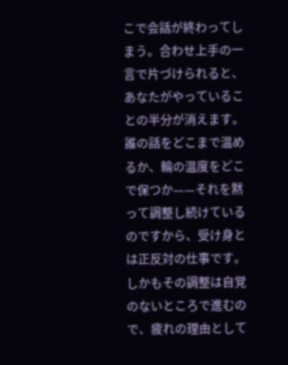こで会話が終わってしまう。合わせ上手の一言で片づけられると、あなたがやっていることの半分が消えます。誰の話をどこまで温めるか、輪の温度をどこで保つか——それを黙って調整し続けているのですから、受け身とは正反対の仕事です。しかもその調整は自覚のないところで進むので、疲れの理由として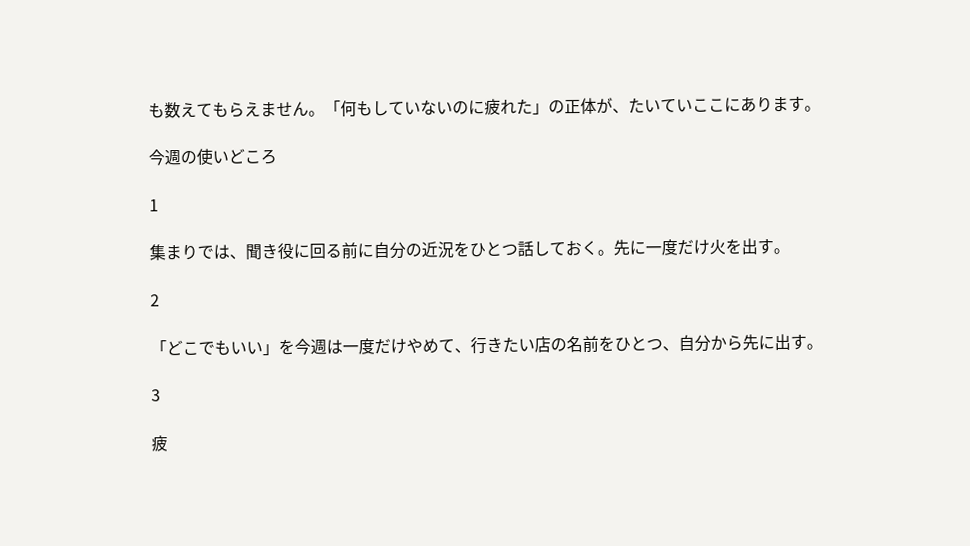も数えてもらえません。「何もしていないのに疲れた」の正体が、たいていここにあります。

今週の使いどころ

1

集まりでは、聞き役に回る前に自分の近況をひとつ話しておく。先に一度だけ火を出す。

2

「どこでもいい」を今週は一度だけやめて、行きたい店の名前をひとつ、自分から先に出す。

3

疲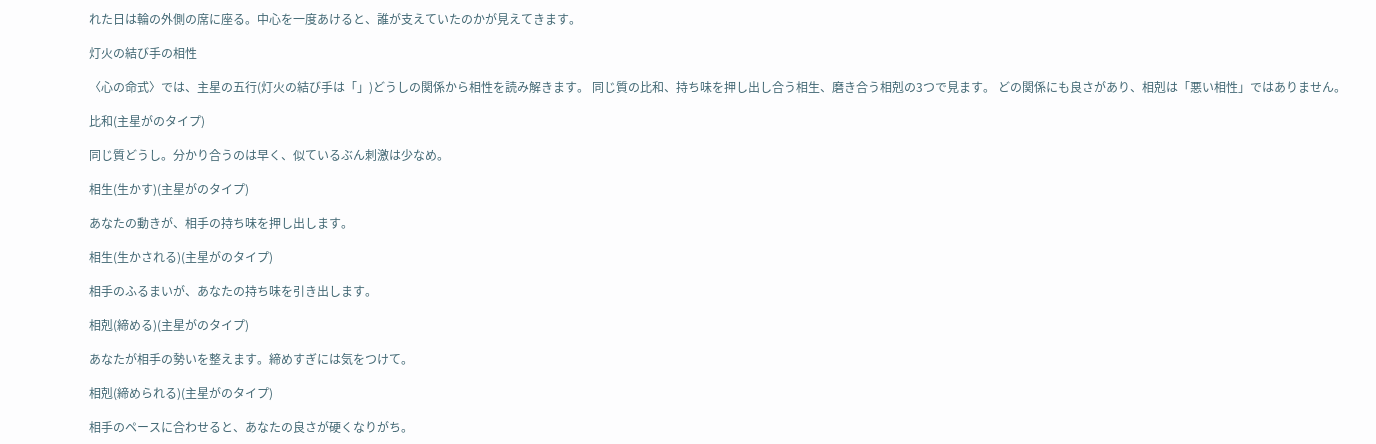れた日は輪の外側の席に座る。中心を一度あけると、誰が支えていたのかが見えてきます。

灯火の結び手の相性

〈心の命式〉では、主星の五行(灯火の結び手は「」)どうしの関係から相性を読み解きます。 同じ質の比和、持ち味を押し出し合う相生、磨き合う相剋の3つで見ます。 どの関係にも良さがあり、相剋は「悪い相性」ではありません。

比和(主星がのタイプ)

同じ質どうし。分かり合うのは早く、似ているぶん刺激は少なめ。

相生(生かす)(主星がのタイプ)

あなたの動きが、相手の持ち味を押し出します。

相生(生かされる)(主星がのタイプ)

相手のふるまいが、あなたの持ち味を引き出します。

相剋(締める)(主星がのタイプ)

あなたが相手の勢いを整えます。締めすぎには気をつけて。

相剋(締められる)(主星がのタイプ)

相手のペースに合わせると、あなたの良さが硬くなりがち。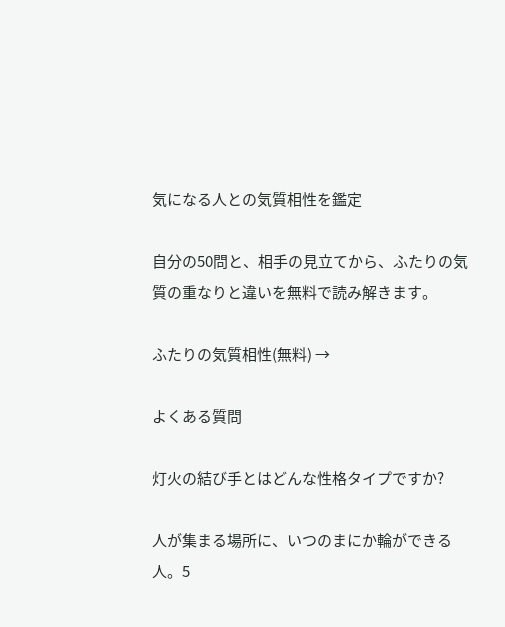気になる人との気質相性を鑑定

自分の50問と、相手の見立てから、ふたりの気質の重なりと違いを無料で読み解きます。

ふたりの気質相性(無料) →

よくある質問

灯火の結び手とはどんな性格タイプですか?

人が集まる場所に、いつのまにか輪ができる人。5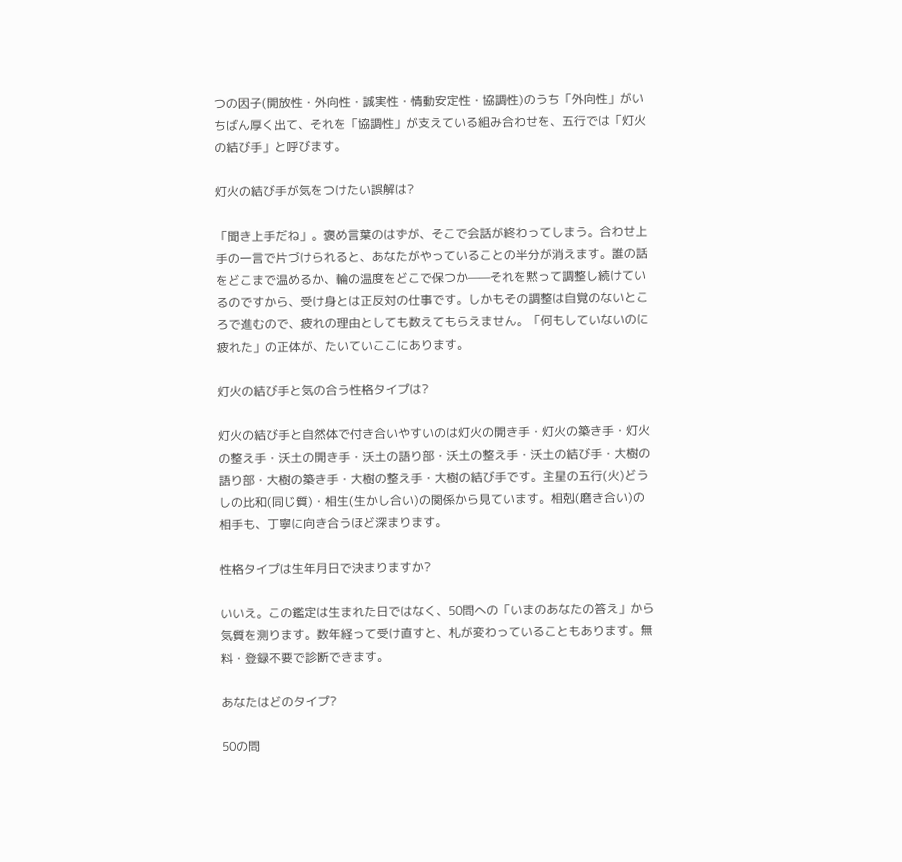つの因子(開放性・外向性・誠実性・情動安定性・協調性)のうち「外向性」がいちばん厚く出て、それを「協調性」が支えている組み合わせを、五行では「灯火の結び手」と呼びます。

灯火の結び手が気をつけたい誤解は?

「聞き上手だね」。褒め言葉のはずが、そこで会話が終わってしまう。合わせ上手の一言で片づけられると、あなたがやっていることの半分が消えます。誰の話をどこまで温めるか、輪の温度をどこで保つか——それを黙って調整し続けているのですから、受け身とは正反対の仕事です。しかもその調整は自覚のないところで進むので、疲れの理由としても数えてもらえません。「何もしていないのに疲れた」の正体が、たいていここにあります。

灯火の結び手と気の合う性格タイプは?

灯火の結び手と自然体で付き合いやすいのは灯火の開き手・灯火の築き手・灯火の整え手・沃土の開き手・沃土の語り部・沃土の整え手・沃土の結び手・大樹の語り部・大樹の築き手・大樹の整え手・大樹の結び手です。主星の五行(火)どうしの比和(同じ質)・相生(生かし合い)の関係から見ています。相剋(磨き合い)の相手も、丁寧に向き合うほど深まります。

性格タイプは生年月日で決まりますか?

いいえ。この鑑定は生まれた日ではなく、50問への「いまのあなたの答え」から気質を測ります。数年経って受け直すと、札が変わっていることもあります。無料・登録不要で診断できます。

あなたはどのタイプ?

50の問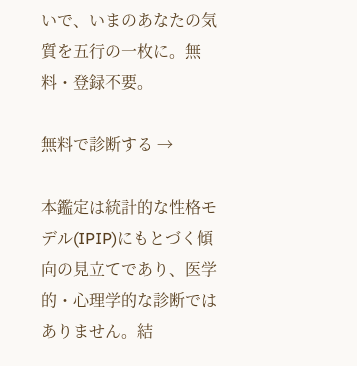いで、いまのあなたの気質を五行の一枚に。無料・登録不要。

無料で診断する →

本鑑定は統計的な性格モデル(IPIP)にもとづく傾向の見立てであり、医学的・心理学的な診断ではありません。結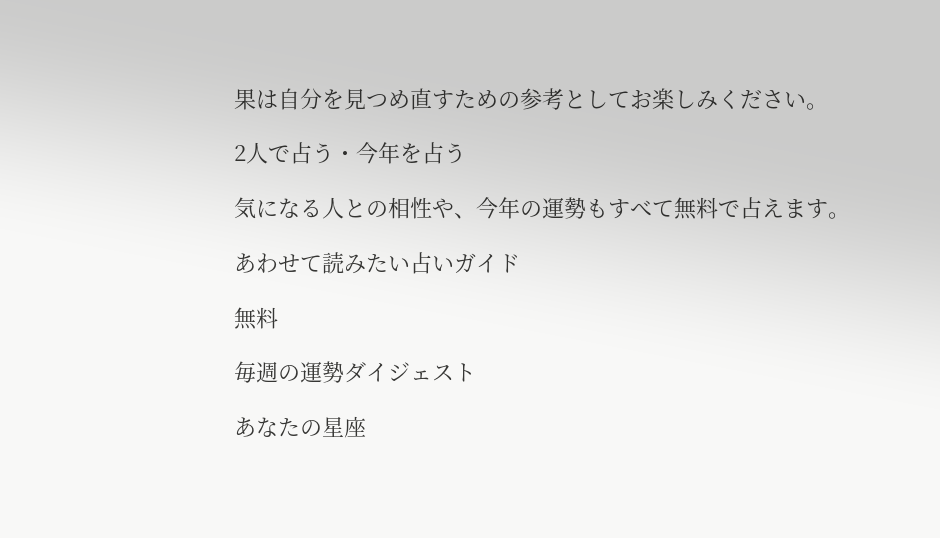果は自分を見つめ直すための参考としてお楽しみください。

2人で占う・今年を占う

気になる人との相性や、今年の運勢もすべて無料で占えます。

あわせて読みたい占いガイド

無料

毎週の運勢ダイジェスト

あなたの星座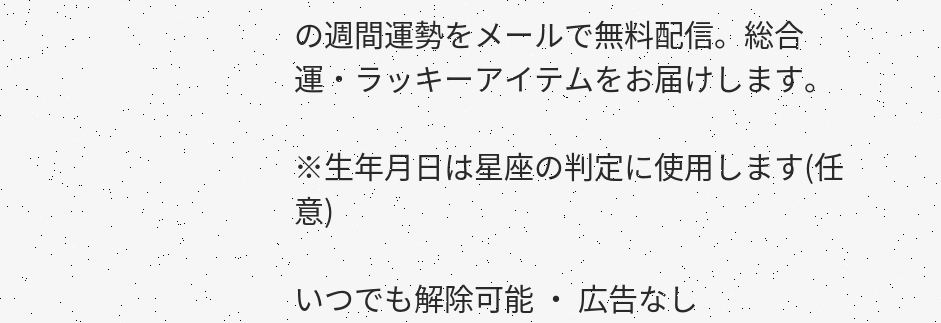の週間運勢をメールで無料配信。総合運・ラッキーアイテムをお届けします。

※生年月日は星座の判定に使用します(任意)

いつでも解除可能 ・ 広告なし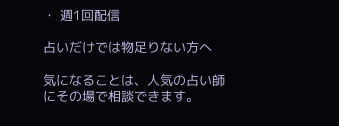・ 週1回配信

占いだけでは物足りない方へ

気になることは、人気の占い師にその場で相談できます。